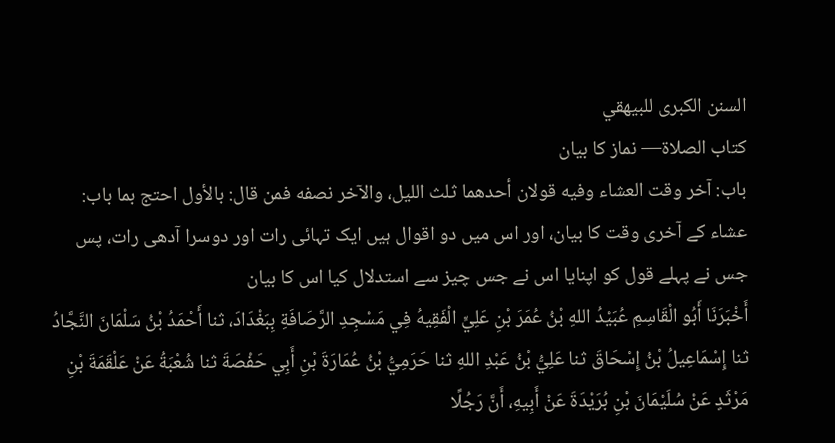السنن الكبرى للبيهقي
كتاب الصلاة— نماز کا بیان
باب: آخر وقت العشاء وفيه قولان أحدهما ثلث الليل، والآخر نصفه فمن قال: بالأول احتج بما باب: عشاء کے آخری وقت کا بیان، اور اس میں دو اقوال ہیں ایک تہائی رات اور دوسرا آدھی رات، پس جس نے پہلے قول کو اپنایا اس نے جس چیز سے استدلال کیا اس کا بیان
أَخْبَرَنَا أَبُو الْقَاسِمِ عُبَيْدُ اللهِ بْنُ عُمَرَ بْنِ عَلِيٍّ الْفَقِيهُ فِي مَسْجِدِ الرَّصَافَةِ بِبَغْدَادَ، ثنا أَحْمَدُ بْنُ سَلْمَانَ النَّجَّادُ ثنا إِسْمَاعِيلُ بْنُ إِسْحَاقَ ثنا عَلِيُّ بْنُ عَبْدِ اللهِ ثنا حَرَمِيُّ بْنُ عُمَارَةَ بْنِ أَبِي حَفْصَةَ ثنا شُعْبَةُ عَنْ عَلْقَمَةَ بْنِ مَرْثَدٍ عَنْ سُلَيْمَانَ بْنِ بُرَيْدَةَ عَنْ أَبِيهِ، أَنَّ رَجُلًا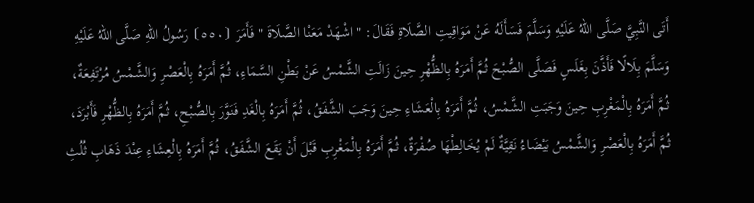أَتَى النَّبِيَّ صَلَّى اللهُ عَلَيْهِ وَسَلَّمَ فَسَأَلَهُ عَنْ مَوَاقِيتِ الصَّلَاةِ فَقَالَ: " اشْهَدْ مَعَنْا الصَّلَاةَ " فَأَمَرَ ⦗٥٥٠⦘ رَسُولُ اللهِ صَلَّى اللهُ عَلَيْهِ وَسَلَّمَ بِلَالًا فَأَذَّنَ بِغَلَسٍ فَصَلَّى الصُّبْحَ ثُمَّ أَمَرَهُ بِالظُّهْرِ حِينَ زَالَتِ الشَّمْسُ عَنْ بَطْنِ السَّمَاءِ، ثُمَّ أَمَرَهُ بِالْعَصْرِ وَالشَّمْسُ مُرْتَفِعَةٌ، ثُمَّ أَمَرَهُ بِالْمَغْرِبِ حِينَ وَجَبَتِ الشَّمْسُ، ثُمَّ أَمَرَهُ بِالْعَشَاءِ حِينَ وَجَبَ الشَّفَقُ، ثُمَّ أَمَرَهُ بِالْغَدِ فَنَوَّرَ بِالصُّبْحِ، ثُمَّ أَمَرَهُ بِالظُّهْرِ فَأَبْرَدَ، ثُمَّ أَمَرَهُ بِالْعَصْرِ وَالشَّمْسُ بَيْضَاءُ نَقِيَّةٌ لَمْ يُخَالِطْهَا صُفْرَةٌ، ثُمَّ أَمَرَهُ بِالْمَغْرِبِ قَبْلَ أَنْ يَقَعَ الشَّفَقُ، ثُمَّ أَمَرَهُ بِالْعِشَاءِ عِنْدَ ذَهَابِ ثُلُثِ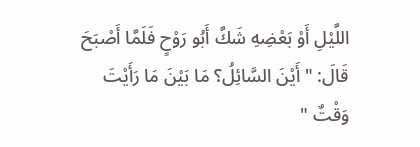اللَّيْلِ أَوْ بَعْضِهِ شَكَّ أَبُو رَوْحٍ فَلَمَّا أَصْبَحَ قَالَ: " أَيْنَ السَّائِلُ؟ مَا بَيْنَ مَا رَأَيْتَ وَقْتٌ "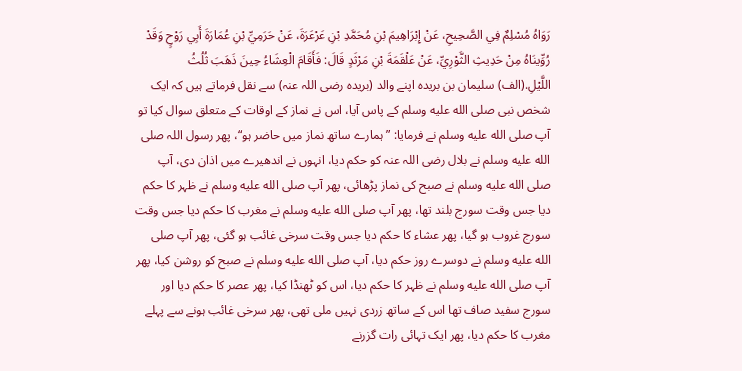رَوَاهُ مُسْلِمٌ فِي الصَّحِيحِ، عَنْ إِبْرَاهِيمَ بْنِ مُحَمَّدِ بْنِ عَرْعَرَةَ، عَنْ حَرَمِيِّ بْنِ عُمَارَةَ أَبِي رَوْحٍ وَقَدْ رُوِّينَاهُ مِنْ حَدِيثِ الثَّوْرِيِّ، عَنْ عَلْقَمَةَ بْنِ مَرْثَدٍ قَالَ: فَأَقَامَ الْعِشَاءُ حِينَ ذَهَبَ ثُلُثُ اللَّيْلِ.(الف) سلیمان بن بریدہ اپنے والد (بریدہ رضی اللہ عنہ) سے نقل فرماتے ہیں کہ ایک شخص نبی صلى الله عليه وسلم کے پاس آیا، اس نے نماز کے اوقات کے متعلق سوال کیا تو آپ صلى الله عليه وسلم نے فرمایا: ”ہمارے ساتھ نماز میں حاضر ہو“، پھر رسول اللہ صلى الله عليه وسلم نے بلال رضی اللہ عنہ کو حکم دیا، انہوں نے اندھیرے میں اذان دی، آپ صلى الله عليه وسلم نے صبح کی نماز پڑھائی، پھر آپ صلى الله عليه وسلم نے ظہر کا حکم دیا جس وقت سورج بلند تھا، پھر آپ صلى الله عليه وسلم نے مغرب کا حکم دیا جس وقت سورج غروب ہو گیا، پھر عشاء کا حکم دیا جس وقت سرخی غائب ہو گئی، پھر آپ صلى الله عليه وسلم نے دوسرے روز حکم دیا، آپ صلى الله عليه وسلم نے صبح کو روشن کیا، پھر آپ صلى الله عليه وسلم نے ظہر کا حکم دیا، اس کو ٹھنڈا کیا، پھر عصر کا حکم دیا اور سورج سفید صاف تھا اس کے ساتھ زردی نہیں ملی تھی، پھر سرخی غائب ہونے سے پہلے مغرب کا حکم دیا، پھر ایک تہائی رات گزرنے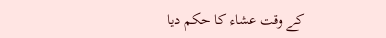کے وقت عشاء کا حکم دیا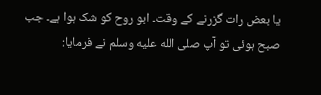یا بعض رات گزرنے کے وقت۔ ابو روح کو شک ہوا ہے۔ جب صبح ہوئی تو آپ صلى الله عليه وسلم نے فرمایا: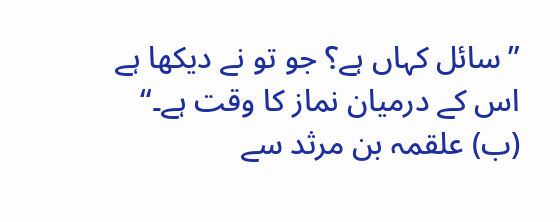”سائل کہاں ہے؟ جو تو نے دیکھا ہے اس کے درمیان نماز کا وقت ہے۔“
(ب) علقمہ بن مرثد سے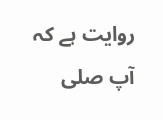روایت ہے کہ آپ صلى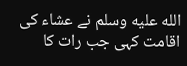الله عليه وسلم نے عشاء کی اقامت کہی جب رات کا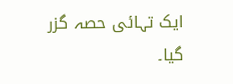ایک تہائی حصہ گزر گیا۔